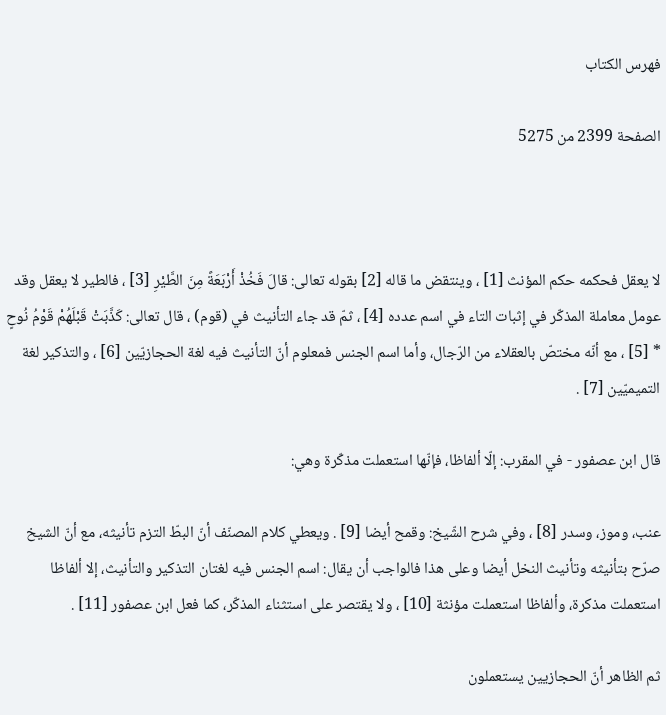فهرس الكتاب

الصفحة 2399 من 5275



لا يعقل فحكمه حكم المؤنث [1] ، وينتقض ما قاله [2] بقوله تعالى: قالَ فَخُذْ أَرْبَعَةً مِنَ الطَّيْرِ [3] ، فالطير لا يعقل وقد عومل معاملة المذكّر في إثبات التاء في اسم عدده [4] ، ثمّ قد جاء التأنيث في (قوم) ، قال تعالى: كَذَّبَتْ قَبْلَهُمْ قَوْمُ نُوحٍ * [5] ، مع أنّه مختصّ بالعقلاء من الرّجال، وأما اسم الجنس فمعلوم أنّ التأنيث فيه لغة الحجازيّين [6] ، والتذكير لغة التميميّين [7] .

قال ابن عصفور - في المقرب: إلّا ألفاظا، فإنّها استعملت مذكّرة وهي:

عنب، وموز، وسدر [8] ، وفي شرح الشّيخ: وقمح أيضا [9] . ويعطي كلام المصنّف أنّ البطّ التزم تأنيثه، مع أنّ الشيخ صرّح بتأنيثه وتأنيث النخل أيضا وعلى هذا فالواجب أن يقال: اسم الجنس فيه لغتان التذكير والتأنيث، إلا ألفاظا استعملت مذكرة، وألفاظا استعملت مؤنثة [10] ، ولا يقتصر على استثناء المذكّر، كما فعل ابن عصفور [11] .

ثم الظاهر أنّ الحجازيين يستعملون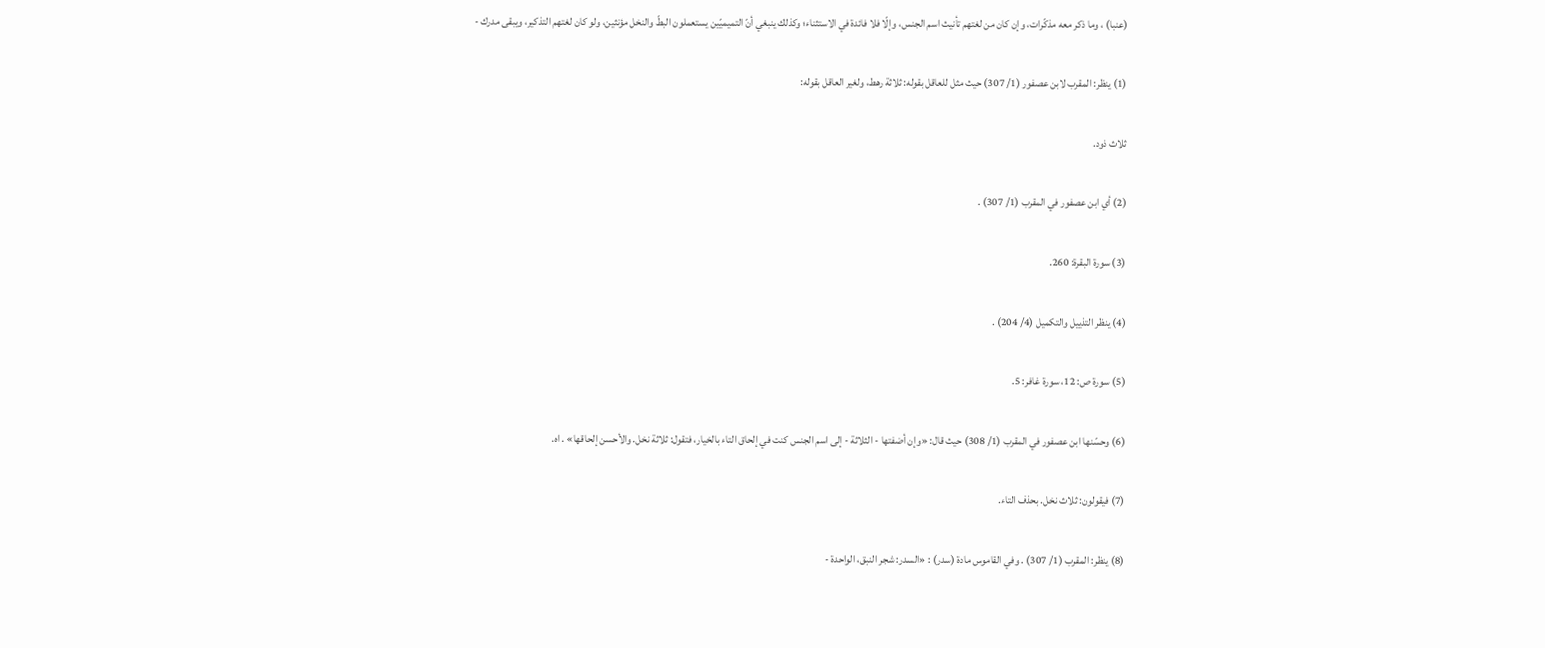(عنبا) ، وما ذكر معه مذكّرات، وإن كان من لغتهم تأنيث اسم الجنس، وإلّا فلا فائدة في الاستثناء؛ وكذلك ينبغي أنّ التميميّين يستعملون البطّ والنخل مؤنثين، ولو كان لغتهم التذكير، ويبقى مدرك -

(1) ينظر: المقرب لابن عصفور (1/ 307) حيث مثل للعاقل بقوله: ثلاثة رهط، ولغير العاقل بقوله:

ثلاث ذود.

(2) أي ابن عصفور في المقرب (1/ 307) .

(3) سورة البقرة: 260.

(4) ينظر التذييل والتكميل (4/ 204) .

(5) سورة ص: 12، سورة غافر: 5.

(6) وحسّنها ابن عصفور في المقرب (1/ 308) حيث قال: «وإن أضفتها - الثلاثة - إلى اسم الجنس كنت في إلحاق التاء بالخيار، فتقول: ثلاثة نخل. والأحسن إلحاقها» . اه.

(7) فيقولون: ثلاث نخل. بحذف التاء.

(8) ينظر: المقرب (1/ 307) . وفي القاموس مادة (سدر) : «السدر: شجر النبق، الواحدة -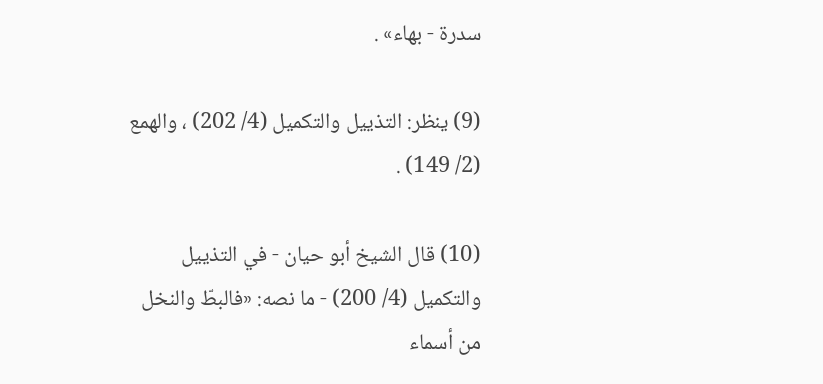سدرة - بهاء» .

(9) ينظر: التذييل والتكميل (4/ 202) ، والهمع (2/ 149) .

(10) قال الشيخ أبو حيان - في التذييل والتكميل (4/ 200) - ما نصه: «فالبطّ والنخل من أسماء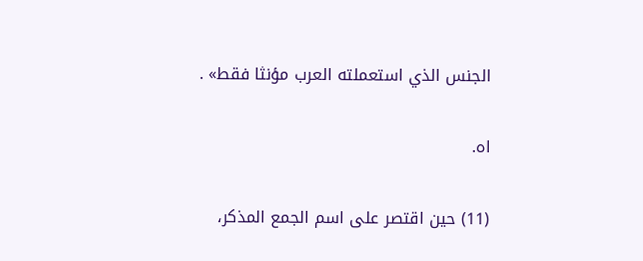الجنس الذي استعملته العرب مؤنثا فقط» .

اه.

(11) حين اقتصر على اسم الجمع المذكر،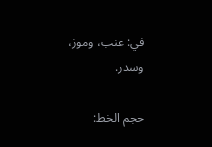في: عنب، وموز، وسدر.

حجم الخط: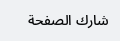شارك الصفحة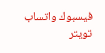فيسبوك واتساب تويتر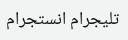تليجرام انستجرام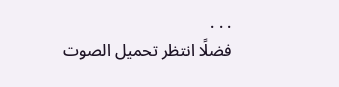. . .
فضلًا انتظر تحميل الصوت